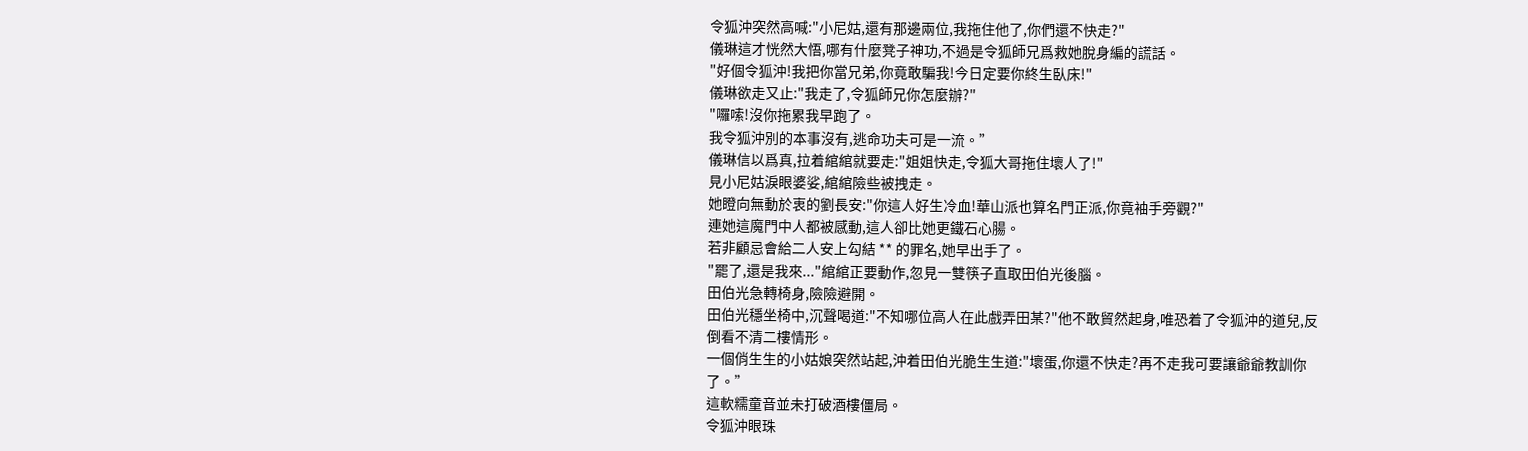令狐沖突然高喊:"小尼姑,還有那邊兩位,我拖住他了,你們還不快走?"
儀琳這才恍然大悟,哪有什麼凳子神功,不過是令狐師兄爲救她脫身編的謊話。
"好個令狐沖!我把你當兄弟,你竟敢騙我!今日定要你終生臥床!"
儀琳欲走又止:"我走了,令狐師兄你怎麼辦?"
"囉嗦!沒你拖累我早跑了。
我令狐沖別的本事沒有,逃命功夫可是一流。”
儀琳信以爲真,拉着綰綰就要走:"姐姐快走,令狐大哥拖住壞人了!"
見小尼姑淚眼婆娑,綰綰險些被拽走。
她瞪向無動於衷的劉長安:"你這人好生冷血!華山派也算名門正派,你竟袖手旁觀?"
連她這魔門中人都被感動,這人卻比她更鐵石心腸。
若非顧忌會給二人安上勾結 ** 的罪名,她早出手了。
"罷了,還是我來..."綰綰正要動作,忽見一雙筷子直取田伯光後腦。
田伯光急轉椅身,險險避開。
田伯光穩坐椅中,沉聲喝道:"不知哪位高人在此戲弄田某?"他不敢貿然起身,唯恐着了令狐沖的道兒,反倒看不清二樓情形。
一個俏生生的小姑娘突然站起,沖着田伯光脆生生道:"壞蛋,你還不快走?再不走我可要讓爺爺教訓你了。”
這軟糯童音並未打破酒樓僵局。
令狐沖眼珠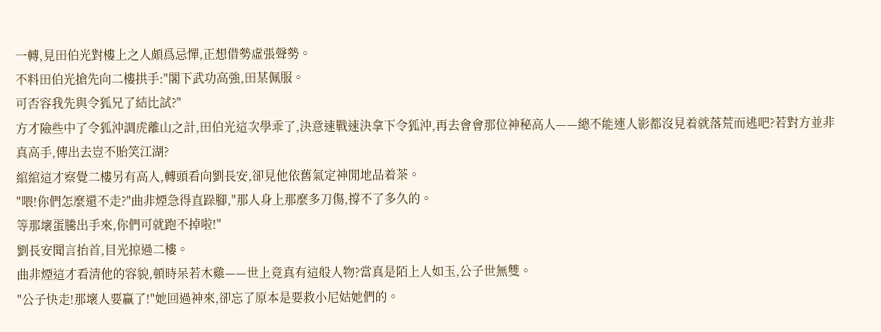一轉,見田伯光對樓上之人頗爲忌憚,正想借勢虛張聲勢。
不料田伯光搶先向二樓拱手:"閣下武功高強,田某佩服。
可否容我先與令狐兄了結比試?"
方才險些中了令狐沖調虎離山之計,田伯光這次學乖了,決意速戰速決拿下令狐沖,再去會會那位神秘高人——總不能連人影都沒見着就落荒而逃吧?若對方並非真高手,傳出去豈不貽笑江湖?
綰綰這才察覺二樓另有高人,轉頭看向劉長安,卻見他依舊氣定神閒地品着茶。
"喂!你們怎麼還不走?"曲非煙急得直跺腳,"那人身上那麼多刀傷,撐不了多久的。
等那壞蛋騰出手來,你們可就跑不掉啦!"
劉長安聞言抬首,目光掠過二樓。
曲非煙這才看清他的容貌,頓時呆若木雞——世上竟真有這般人物?當真是陌上人如玉,公子世無雙。
"公子快走!那壞人要贏了!"她回過神來,卻忘了原本是要救小尼姑她們的。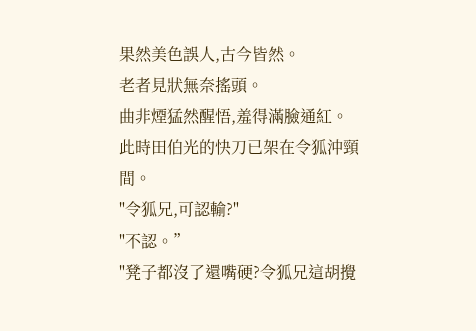果然美色誤人,古今皆然。
老者見狀無奈搖頭。
曲非煙猛然醒悟,羞得滿臉通紅。
此時田伯光的快刀已架在令狐沖頸間。
"令狐兄,可認輸?"
"不認。”
"凳子都沒了還嘴硬?令狐兄這胡攪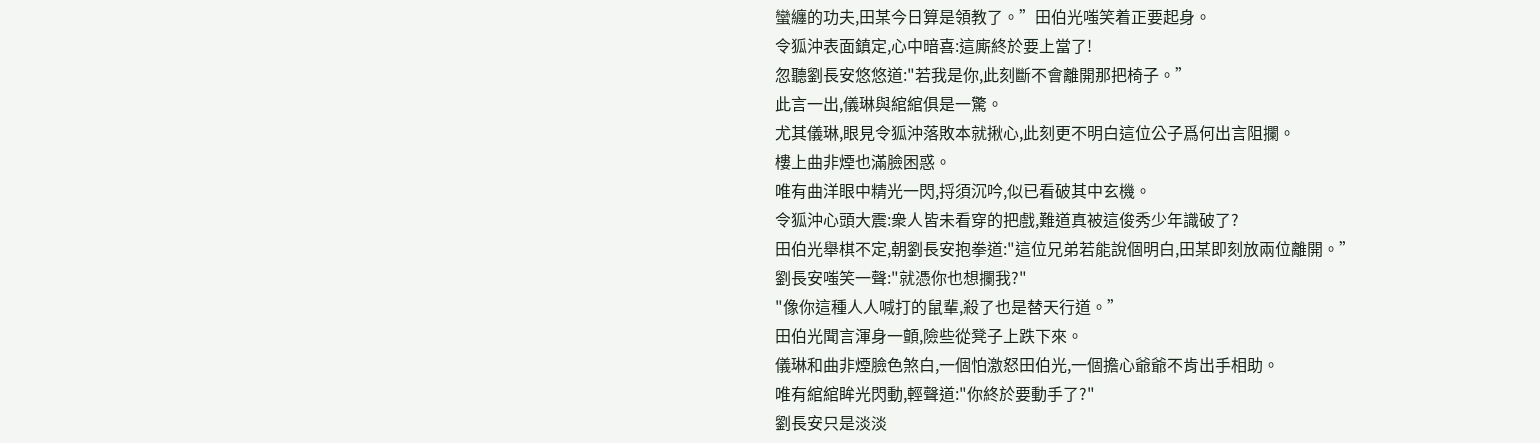蠻纏的功夫,田某今日算是領教了。”田伯光嗤笑着正要起身。
令狐沖表面鎮定,心中暗喜:這廝終於要上當了!
忽聽劉長安悠悠道:"若我是你,此刻斷不會離開那把椅子。”
此言一出,儀琳與綰綰俱是一驚。
尤其儀琳,眼見令狐沖落敗本就揪心,此刻更不明白這位公子爲何出言阻攔。
樓上曲非煙也滿臉困惑。
唯有曲洋眼中精光一閃,捋須沉吟,似已看破其中玄機。
令狐沖心頭大震:衆人皆未看穿的把戲,難道真被這俊秀少年識破了?
田伯光舉棋不定,朝劉長安抱拳道:"這位兄弟若能說個明白,田某即刻放兩位離開。”
劉長安嗤笑一聲:"就憑你也想攔我?"
"像你這種人人喊打的鼠輩,殺了也是替天行道。”
田伯光聞言渾身一顫,險些從凳子上跌下來。
儀琳和曲非煙臉色煞白,一個怕激怒田伯光,一個擔心爺爺不肯出手相助。
唯有綰綰眸光閃動,輕聲道:"你終於要動手了?"
劉長安只是淡淡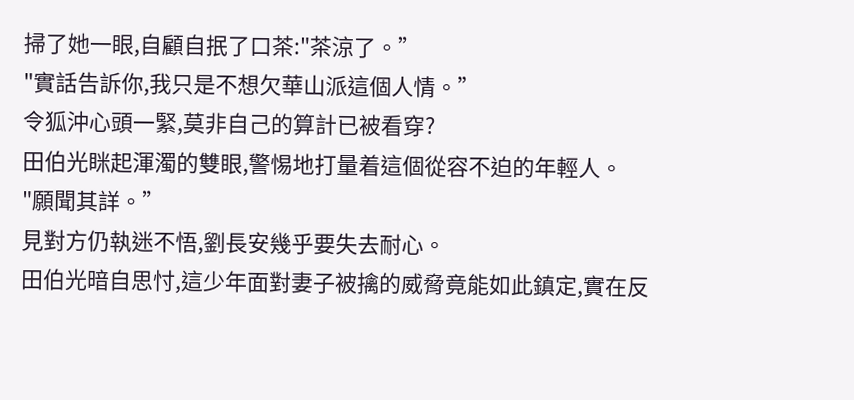掃了她一眼,自顧自抿了口茶:"茶涼了。”
"實話告訴你,我只是不想欠華山派這個人情。”
令狐沖心頭一緊,莫非自己的算計已被看穿?
田伯光眯起渾濁的雙眼,警惕地打量着這個從容不迫的年輕人。
"願聞其詳。”
見對方仍執迷不悟,劉長安幾乎要失去耐心。
田伯光暗自思忖,這少年面對妻子被擒的威脅竟能如此鎮定,實在反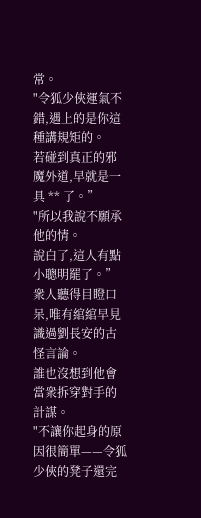常。
"令狐少俠運氣不錯,遇上的是你這種講規矩的。
若碰到真正的邪魔外道,早就是一具 ** 了。”
"所以我說不願承他的情。
說白了,這人有點小聰明罷了。”
衆人聽得目瞪口呆,唯有綰綰早見識過劉長安的古怪言論。
誰也沒想到他會當衆拆穿對手的計謀。
"不讓你起身的原因很簡單——令狐少俠的凳子還完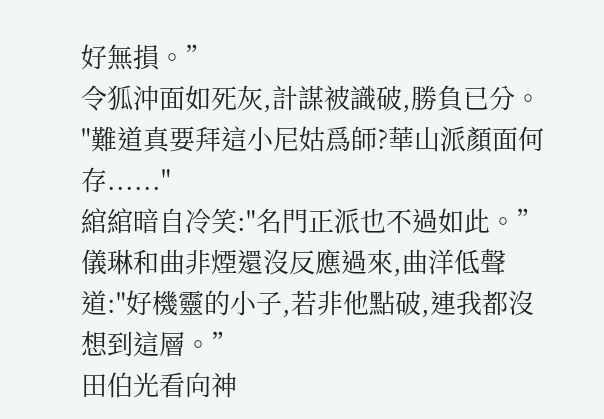好無損。”
令狐沖面如死灰,計謀被識破,勝負已分。
"難道真要拜這小尼姑爲師?華山派顏面何存......"
綰綰暗自冷笑:"名門正派也不過如此。”
儀琳和曲非煙還沒反應過來,曲洋低聲道:"好機靈的小子,若非他點破,連我都沒想到這層。”
田伯光看向神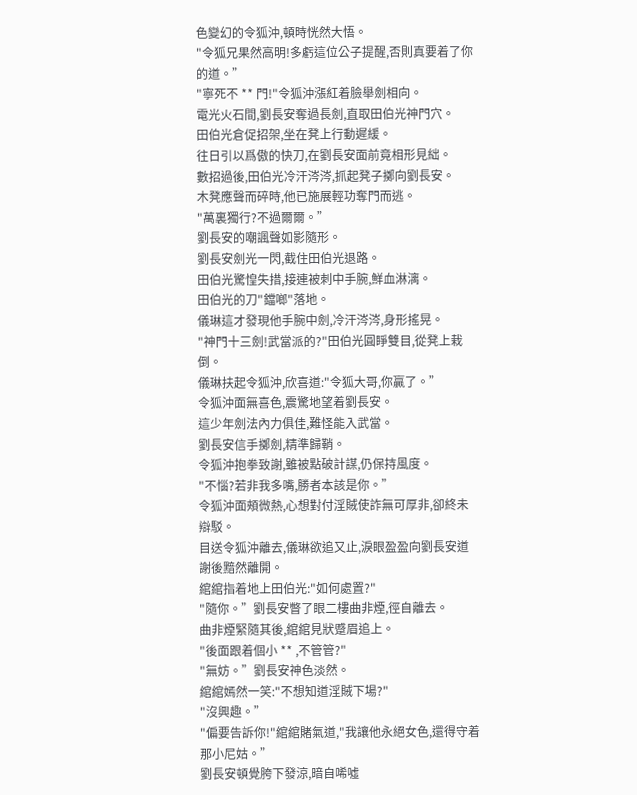色變幻的令狐沖,頓時恍然大悟。
"令狐兄果然高明!多虧這位公子提醒,否則真要着了你的道。”
"寧死不 ** 門!"令狐沖漲紅着臉舉劍相向。
電光火石間,劉長安奪過長劍,直取田伯光神門穴。
田伯光倉促招架,坐在凳上行動遲緩。
往日引以爲傲的快刀,在劉長安面前竟相形見絀。
數招過後,田伯光冷汗涔涔,抓起凳子擲向劉長安。
木凳應聲而碎時,他已施展輕功奪門而逃。
"萬裏獨行?不過爾爾。”
劉長安的嘲諷聲如影隨形。
劉長安劍光一閃,截住田伯光退路。
田伯光驚惶失措,接連被刺中手腕,鮮血淋漓。
田伯光的刀"鐺啷"落地。
儀琳這才發現他手腕中劍,冷汗涔涔,身形搖晃。
"神門十三劍!武當派的?"田伯光圓睜雙目,從凳上栽倒。
儀琳扶起令狐沖,欣喜道:"令狐大哥,你贏了。”
令狐沖面無喜色,震驚地望着劉長安。
這少年劍法內力俱佳,難怪能入武當。
劉長安信手擲劍,精準歸鞘。
令狐沖抱拳致謝,雖被點破計謀,仍保持風度。
"不惱?若非我多嘴,勝者本該是你。”
令狐沖面頰微熱,心想對付淫賊使詐無可厚非,卻終未辯駁。
目送令狐沖離去,儀琳欲追又止,淚眼盈盈向劉長安道謝後黯然離開。
綰綰指着地上田伯光:"如何處置?"
"隨你。”劉長安瞥了眼二樓曲非煙,徑自離去。
曲非煙緊隨其後,綰綰見狀蹙眉追上。
"後面跟着個小 ** ,不管管?"
"無妨。”劉長安神色淡然。
綰綰嫣然一笑:"不想知道淫賊下場?"
"沒興趣。”
"偏要告訴你!"綰綰賭氣道,"我讓他永絕女色,還得守着那小尼姑。”
劉長安頓覺胯下發涼,暗自唏噓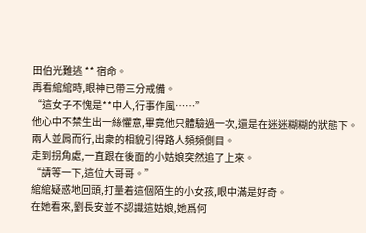田伯光難逃 ** 宿命。
再看綰綰時,眼神已帶三分戒備。
“這女子不愧是**中人,行事作風……”
他心中不禁生出一絲懼意,畢竟他只體驗過一次,還是在迷迷糊糊的狀態下。
兩人並肩而行,出衆的相貌引得路人頻頻側目。
走到拐角處,一直跟在後面的小姑娘突然追了上來。
“請等一下,這位大哥哥。”
綰綰疑惑地回頭,打量着這個陌生的小女孩,眼中滿是好奇。
在她看來,劉長安並不認識這姑娘,她爲何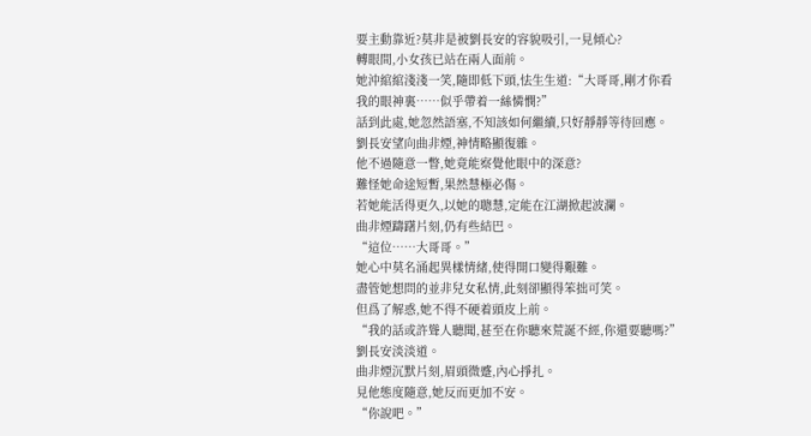要主動靠近?莫非是被劉長安的容貌吸引,一見傾心?
轉眼間,小女孩已站在兩人面前。
她沖綰綰淺淺一笑,隨即低下頭,怯生生道:“大哥哥,剛才你看我的眼神裏……似乎帶着一絲憐憫?”
話到此處,她忽然語塞,不知該如何繼續,只好靜靜等待回應。
劉長安望向曲非煙,神情略顯復雜。
他不過隨意一瞥,她竟能察覺他眼中的深意?
難怪她命途短暫,果然慧極必傷。
若她能活得更久,以她的聰慧,定能在江湖掀起波瀾。
曲非煙躊躇片刻,仍有些結巴。
“這位……大哥哥。”
她心中莫名涌起異樣情緒,使得開口變得艱難。
盡管她想問的並非兒女私情,此刻卻顯得笨拙可笑。
但爲了解惑,她不得不硬着頭皮上前。
“我的話或許聳人聽聞,甚至在你聽來荒誕不經,你還要聽嗎?”
劉長安淡淡道。
曲非煙沉默片刻,眉頭微蹙,內心掙扎。
見他態度隨意,她反而更加不安。
“你說吧。”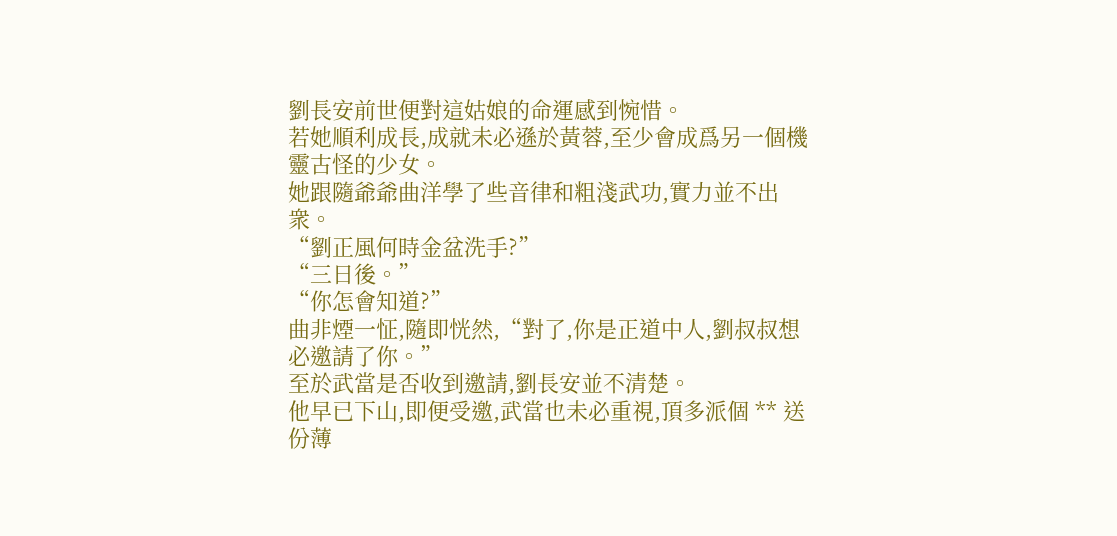劉長安前世便對這姑娘的命運感到惋惜。
若她順利成長,成就未必遜於黃蓉,至少會成爲另一個機靈古怪的少女。
她跟隨爺爺曲洋學了些音律和粗淺武功,實力並不出衆。
“劉正風何時金盆洗手?”
“三日後。”
“你怎會知道?”
曲非煙一怔,隨即恍然,“對了,你是正道中人,劉叔叔想必邀請了你。”
至於武當是否收到邀請,劉長安並不清楚。
他早已下山,即便受邀,武當也未必重視,頂多派個 ** 送份薄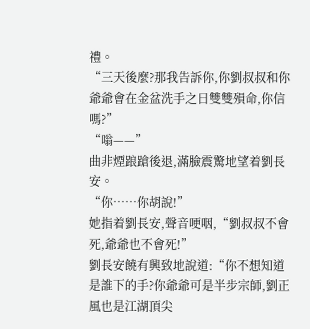禮。
“三天後麼?那我告訴你,你劉叔叔和你爺爺會在金盆洗手之日雙雙殞命,你信嗎?”
“嗡——”
曲非煙踉蹌後退,滿臉震驚地望着劉長安。
“你……你胡說!”
她指着劉長安,聲音哽咽,“劉叔叔不會死,爺爺也不會死!”
劉長安饒有興致地說道:“你不想知道是誰下的手?你爺爺可是半步宗師,劉正風也是江湖頂尖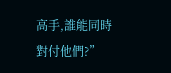高手,誰能同時對付他們?”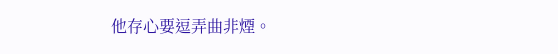他存心要逗弄曲非煙。